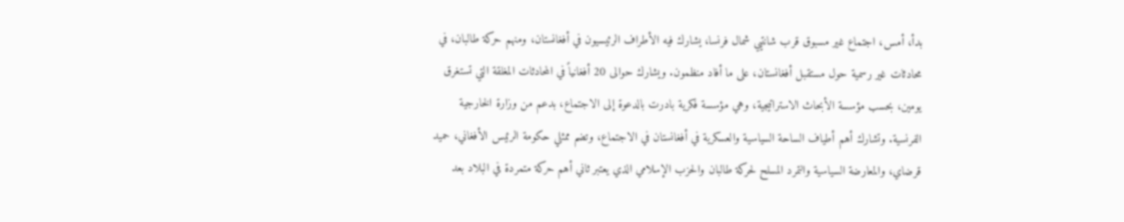بدأ، أمس، اجتماع غير مسبوق قرب شانتيي شمال فرنسا، يشارك فيه الأطراف الرئيسيون في أفغانستان، ومنهم حركة طالبان، في محادثات غير رسمية حول مستقبل أفغانستان، على ما أفاد منظمون. ويشارك حوالى 20 أفغانياً في المحادثات المغلقة التي تستغرق يومين، بحسب مؤسسة الأبحاث الاستراتيجية، وهي مؤسسة فكرية بادرت بالدعوة إلى الاجتماع، بدعم من وزارة الخارجية الفرنسية. وتشارك أهم أطياف الساحة السياسية والعسكرية في أفغانستان في الاجتماع، وتضم ممثلي حكومة الرئيس الأفغاني، حميد قرضاي، والمعارضة السياسية والتمرد المسلح لحركة طالبان والحزب الإسلامي الذي يعتبر ثاني أهم حركة متمردة في البلاد بعد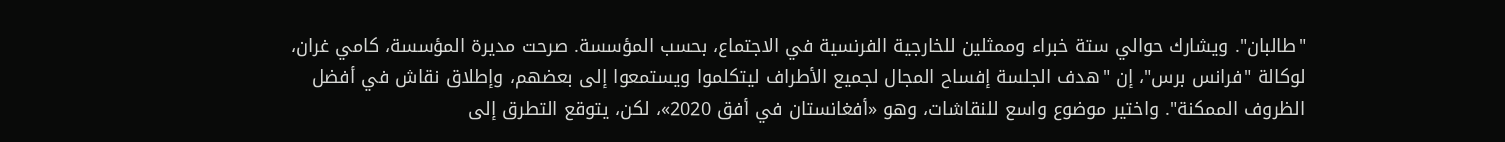"طالبان". ويشارك حوالي ستة خبراء وممثلين للخارجية الفرنسية في الاجتماع، بحسب المؤسسة. صرحت مديرة المؤسسة، كامي غران، لوكالة "فرانس برس"، إن "هدف الجلسة إفساح المجال لجميع الأطراف ليتكلموا ويستمعوا إلى بعضهم، وإطلاق نقاش في أفضل الظروف الممكنة". واختير موضوع واسع للنقاشات، وهو «أفغانستان في أفق 2020»، لكن، يتوقع التطرق إلى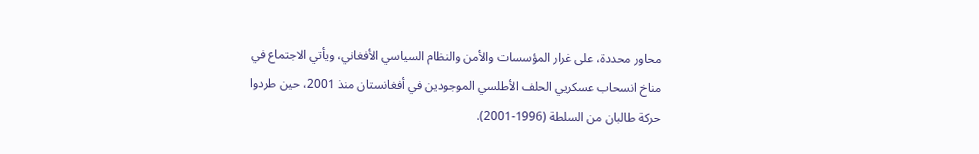محاور محددة، على غرار المؤسسات والأمن والنظام السياسي الأفغاني، ويأتي الاجتماع في مناخ انسحاب عسكريي الحلف الأطلسي الموجودين في أفغانستان منذ 2001، حين طردوا حركة طالبان من السلطة (1996-2001).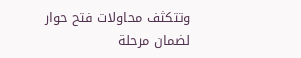وتتكثف محاولات فتح حوار لضمان مرحلة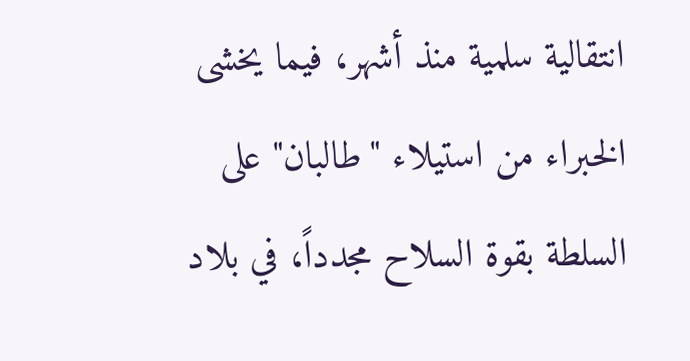انتقالية سلمية منذ أشهر، فيما يخشى الخبراء من استيلاء "طالبان" على السلطة بقوة السلاح مجدداً، في بلاد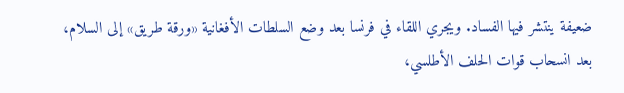ضعيفة ينتشر فيها الفساد. ويجري اللقاء في فرنسا بعد وضع السلطات الأفغانية «ورقة طريق» إلى السلام، بعد انسحاب قوات الحلف الأطلسي،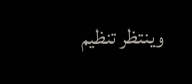وينتظر تنظيم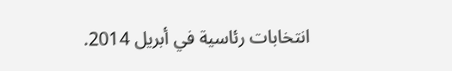انتخابات رئاسية في أبريل 2014.